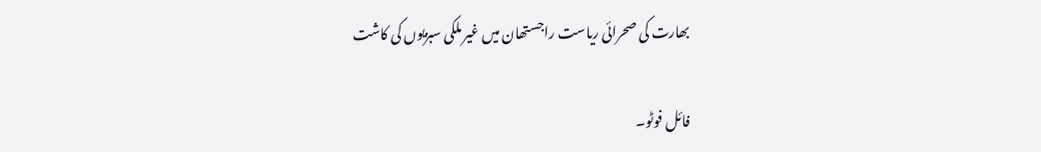بھارت کی صحرائی ریاست راجستھان میں غیر ملکی سبزیوں کی کاشت

فائل فوٹو۔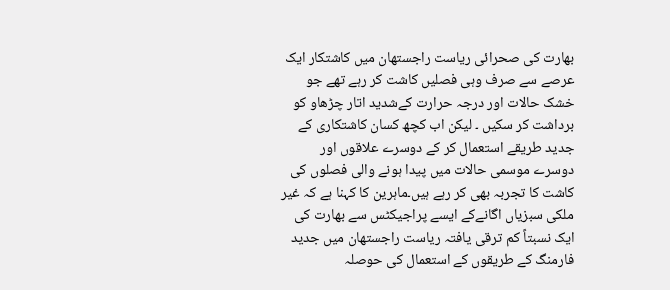بھارت کی صحرائی ریاست راجستھان میں کاشتکار ایک عرصے سے صرف وہی فصلیں کاشت کر رہے تھے جو خشک حالات اور درجہ حرارت کےشدید اتار چڑھاو کو برداشت کر سکیں ۔ لیکن اب کچھ کسان کاشتکاری کے جدید طریقے استعمال کر کے دوسرے علاقوں اور دوسرے موسمی حالات میں پیدا ہونے والی فصلوں کی کاشت کا تجربہ بھی کر رہے ہیں۔ماہرین کا کہنا ہے کہ غیر ملکی سبزیاں اگانےکے ایسے پراجیکٹس سے بھارت کی ایک نسبتاً کم ترقی یافتہ ریاست راجستھان میں جدید فارمنگ کے طریقوں کے استعمال کی حوصلہ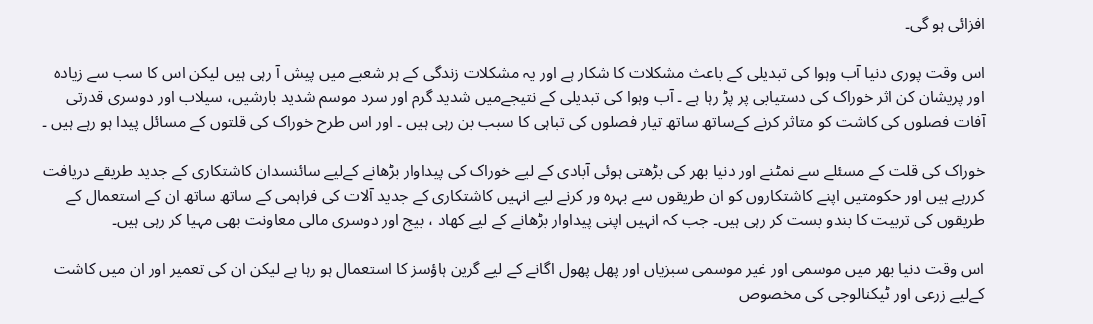افزائی ہو گی۔

اس وقت پوری دنیا آب وہوا کی تبدیلی کے باعث مشکلات کا شکار ہے اور یہ مشکلات زندگی کے ہر شعبے میں پیش آ رہی ہیں لیکن اس کا سب سے زیادہ اور پریشان کن اثر خوراک کی دستیابی پر پڑ رہا ہے ۔ آب وہوا کی تبدیلی کے نتیجےمیں شدید گرم اور سرد موسم شدید بارشیں، سیلاب اور دوسری قدرتی آفات فصلوں کی کاشت کو متاثر کرنے کےساتھ ساتھ تیار فصلوں کی تباہی کا سبب بن رہی ہیں ۔ اور اس طرح خوراک کی قلتوں کے مسائل پیدا ہو رہے ہیں ۔

خوراک کی قلت کے مسئلے سے نمٹنے اور دنیا بھر کی بڑھتی ہوئی آبادی کے لیے خوراک کی پیداوار بڑھانے کےلیے سائنسدان کاشتکاری کے جدید طریقے دریافت کررہے ہیں اور حکومتیں اپنے کاشتکاروں کو ان طریقوں سے بہرہ ور کرنے لیے انہیں کاشتکاری کے جدید آلات کی فراہمی کے ساتھ ساتھ ان کے استعمال کے طریقوں کی تربیت کا بندو بست کر رہی ہیں۔ جب کہ انہیں اپنی پیداوار بڑھانے کے لیے کھاد ، بیج اور دوسری مالی معاونت بھی مہیا کر رہی ہیں۔

اس وقت دنیا بھر میں موسمی اور غیر موسمی سبزیاں اور پھل پھول اگانے کے لیے گرین ہاؤسز کا استعمال ہو رہا ہے لیکن ان کی تعمیر اور ان میں کاشت کےلیے زرعی اور ٹیکنالوجی کی مخصوص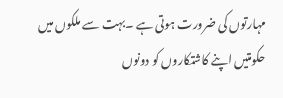مہارتوں کی ضرورت ہوتی ہے ۔بہت سے ملکوں میں حکومتیں اپنے کاشتکاروں کو دونوں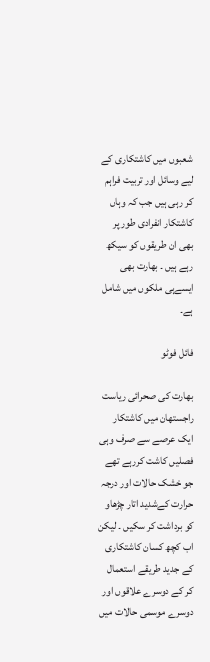شعبوں میں کاشتکاری کے لیے وسائل اور تربیت فراہم کر رہی ہیں جب کہ وہاں کاشتکار انفرادی طور پر بھی ان طریقوں کو سیکھ رہے ہیں ۔ بھارت بھی ایسےہی ملکوں میں شامل ہے۔

فائل فوٹو

بھارت کی صحرائی ریاست راجستھان میں کاشتکار ایک عرصے سے صرف وہی فصلیں کاشت کررہے تھے جو خشک حالات اور درجہ حرارت کےشدید اتار چڑھاو کو برداشت کر سکیں ۔ لیکن اب کچھ کسان کاشتکاری کے جدید طریقے استعمال کر کے دوسرے علاقوں اور دوسرے موسمی حالات میں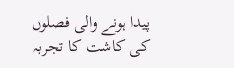پیدا ہونے والی فصلوں کی کاشت کا تجربہ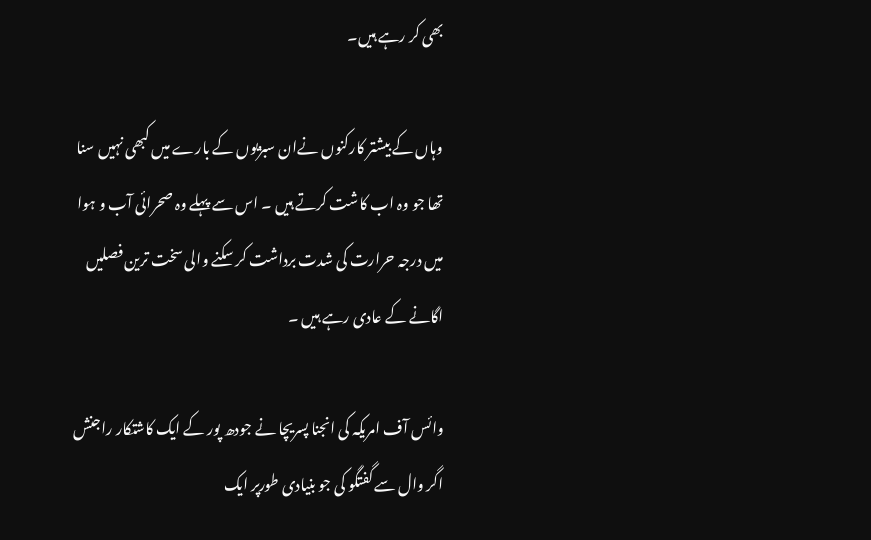بھی کر رہے ہیں۔

وہاں کے بیشتر کارکنوں نےان سبزیوں کے بارے میں کبھی نہیں سنا تھا جو وہ اب کاشت کرتے ہیں ۔ اس سے پہلے وہ صحرائی آب و ہوا میں درجہ حرارت کی شدت برداشت کر سکنے والی سخت ترین فصلیں اگانے کے عادی رہے ہیں ۔

وائس آف امریکہ کی انجنا پسریچا نے جودھ پور کے ایک کاشتکار راجنش اگر وال سے گفتگو کی جو بنیادی طورپر ایک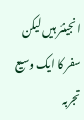انجینئر ہیں لیکن سفر کا ایک وسیع تجربہ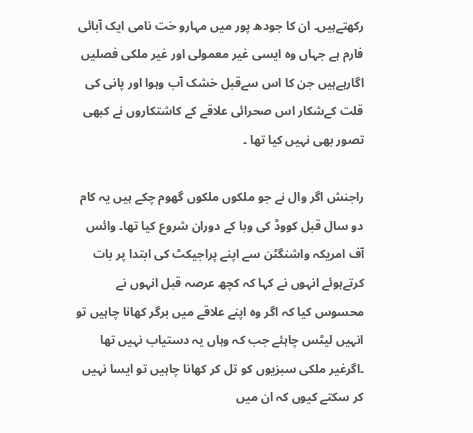رکھتےہیں۔ ان کا جودھ پور میں مہارو خت نامی ایک آبائی فارم ہے جہاں وہ ایسی غیر معمولی اور غیر ملکی فصلیں اگارہےہیں جن کا اس سےقبل خشک آب وہوا اور پانی کی قلت کےشکار اس صحرائی علاقے کے کاشتکاروں نے کبھی تصور بھی نہیں کیا تھا ۔

راجنش اگر وال نے جو ملکوں ملکوں گھوم چکے ہیں یہ کام دو سال قبل کووڈ کی وبا کے دوران شروع کیا تھا۔ وائس آف امریکہ واشنگٹن سے اپنے پراجیکٹ کی ابتدا پر بات کرتےہوئے انہوں نے کہا کہ کچھ عرصہ قبل انہوں نے محسوس کیا کہ اگر وہ اپنے علاقے میں برگر کھانا چاہیں تو انہیں لیٹس چاہئے جب کہ وہاں یہ دستیاب نہیں تھا ۔اگرغیر ملکی سبزیوں کو تل کر کھانا چاہیں تو ایسا نہیں کر سکتے کیوں کہ ان میں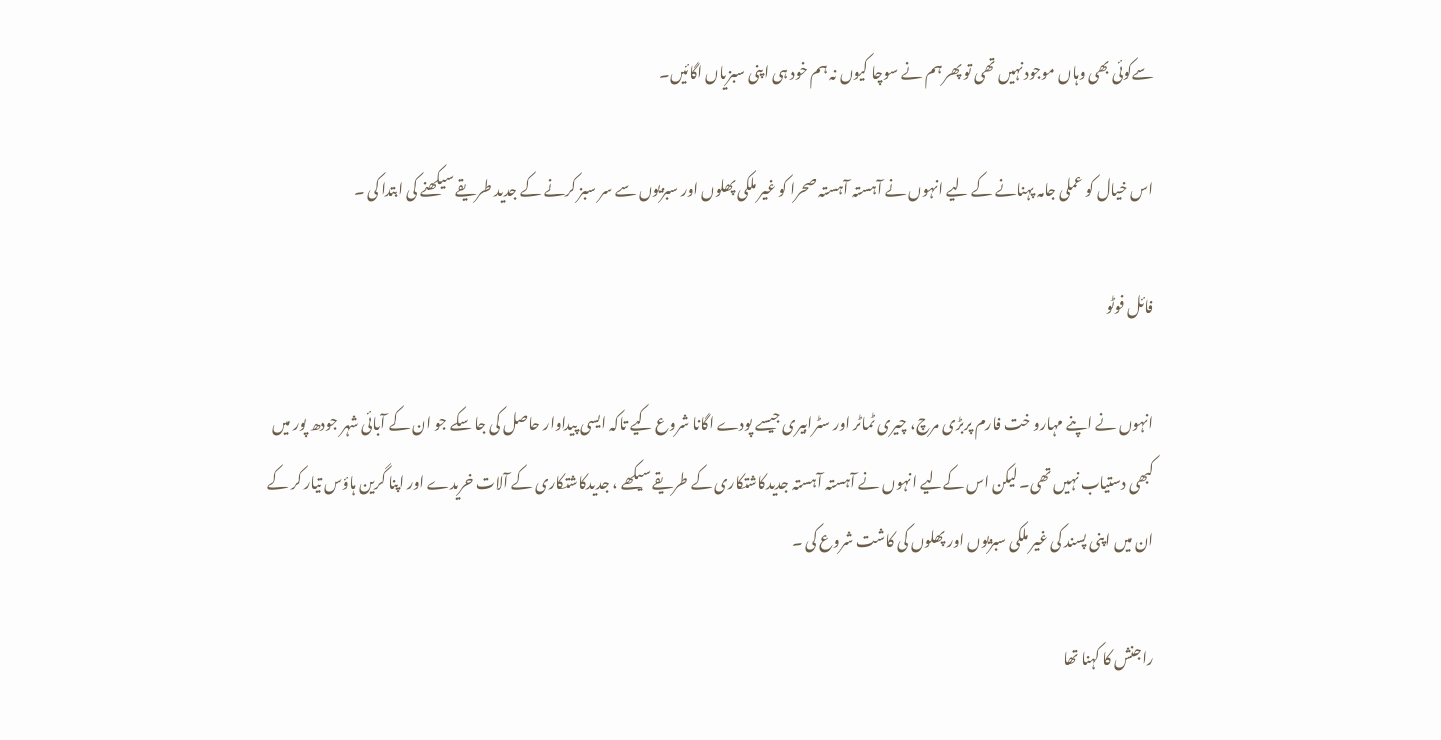سےکوئی بھی وہاں موجودنہیں تھی تو پھر ہم نے سوچا کیوں نہ ہم خود ہی اپنی سبزیاں اگائیں۔

اس خیال کو عملی جامہ پہنانے کے لیے انہوں نے آہستہ آہستہ صحرا کو غیر ملکی پھلوں اور سبزیوں سے سر سبز کرنے کے جدید طریقے سیکھنے کی ابتدا کی ۔

فائل فوٹو

انہوں نے اپنے مہارو خت فارم پربڑی مرچ، چیری ٹماٹر اور سٹرابیری جیسے پودے اگانا شروع کیے تاکہ ایسی پیداوار حاصل کی جا سکے جو ان کے آبائی شہر جودھ پور میں کبھی دستیاب نہیں تھی۔ لیکن اس کےلیے انہوں نے آہستہ آہستہ جدیدکاشتکاری کے طریقے سیکھے ، جدیدکاشتکاری کے آلات خریدے اور اپنا گرین ہاؤس تیار کر کے ان میں اپنی پسند کی غیر ملکی سبزیوں اور پھلوں کی کاشت شروع کی ۔

راجنش کا کہنا تھا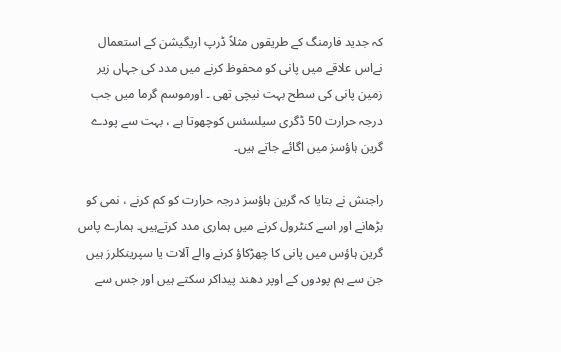کہ جدید فارمنگ کے طریقوں مثلاً ڈرپ اریگیشن کے استعمال نےاس علاقے میں پانی کو محفوظ کرنے میں مدد کی جہاں زیر زمین پانی کی سطح بہت نیچی تھی ۔ اورموسم گرما میں جب درجہ حرارت 50 ڈگری سیلسئس کوچھوتا ہے ، بہت سے پودے گرین ہاؤسز میں اگائے جاتے ہیں۔

راجنش نے بتایا کہ گرین ہاؤسز درجہ حرارت کو کم کرنے ، نمی کو بڑھانے اور اسے کنٹرول کرنے میں ہماری مدد کرتےہیں۔ ہمارے پاس گرین ہاؤس میں پانی کا چھڑکاؤ کرنے والے آلات یا سپرینکلرز ہیں جن سے ہم پودوں کے اوپر دھند پیداکر سکتے ہیں اور جس سے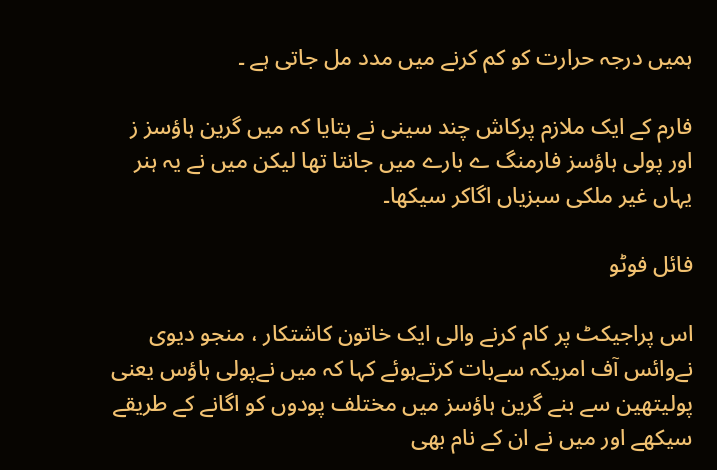ہمیں درجہ حرارت کو کم کرنے میں مدد مل جاتی ہے ۔

فارم کے ایک ملازم پرکاش چند سینی نے بتایا کہ میں گرین ہاؤسز ز اور پولی ہاؤسز فارمنگ ے بارے میں جانتا تھا لیکن میں نے یہ ہنر یہاں غیر ملکی سبزیاں اگاکر سیکھا۔

فائل فوٹو

اس پراجیکٹ پر کام کرنے والی ایک خاتون کاشتکار ، منجو دیوی نےوائس آف امریکہ سےبات کرتےہوئے کہا کہ میں نےپولی ہاؤس یعنی پولیتھین سے بنے گرین ہاؤسز میں مختلف پودوں کو اگانے کے طریقے سیکھے اور میں نے ان کے نام بھی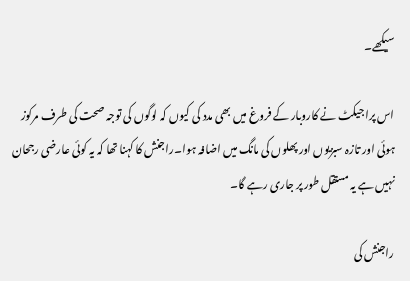سیکھے۔

اس پراجیکٹ نے کاروبار کے فروغ میں بھی مدد کی کیوں کہ لوگوں کی توجہ صحت کی طرف مرکوز ہوئی اور تازہ سبزیوں اور پھلوں کی مانگ میں اضافہ ہوا۔راجنش کا کہنا تھا کہ یہ کوئی عارضی رجحان نہیں ہے یہ مستقل طور پر جاری رہے گا۔

راجنش کی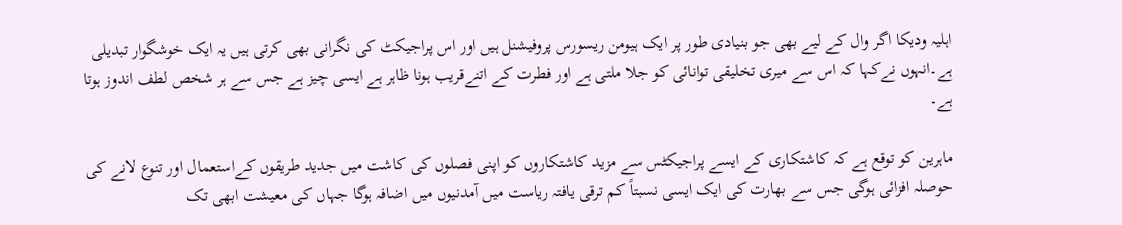اہلیہ ودیکا اگر وال کے لیے بھی جو بنیادی طور پر ایک ہیومن ریسورس پروفیشنل ہیں اور اس پراجیکٹ کی نگرانی بھی کرتی ہیں یہ ایک خوشگوار تبدیلی ہے۔انہوں نےکہا کہ اس سے میری تخلیقی توانائی کو جلا ملتی ہے اور فطرت کے اتنےقریب ہونا ظاہر ہے ایسی چیز ہے جس سے ہر شخص لطف اندوز ہوتا ہے۔

ماہرین کو توقع ہے کہ کاشتکاری کے ایسے پراجیکٹس سے مزید کاشتکاروں کو اپنی فصلوں کی کاشت میں جدید طریقوں کےاستعمال اور تنوع لانے کی حوصلہ افزائی ہوگی جس سے بھارت کی ایک ایسی نسبتاً کم ترقی یافتہ ریاست میں آمدنیوں میں اضافہ ہوگا جہاں کی معیشت ابھی تک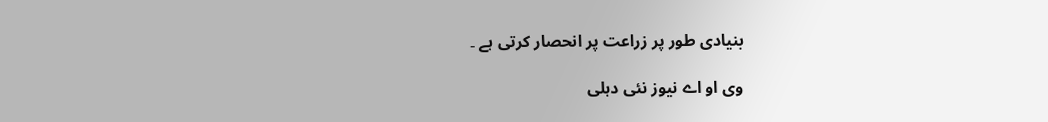بنیادی طور پر زراعت پر انحصار کرتی ہے ۔

وی او اے نیوز نئی دہلی